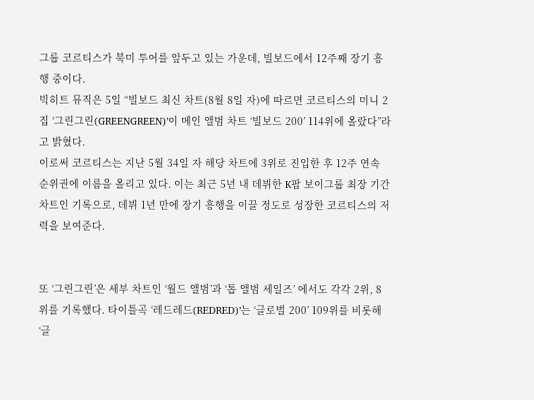그룹 코르티스가 북미 투어를 앞두고 있는 가운데, 빌보드에서 12주째 장기 흥행 중이다.
빅히트 뮤직은 5일 “빌보드 최신 차트(8월 8일 자)에 따르면 코르티스의 미니 2집 ‘그린그린(GREENGREEN)’이 메인 앨범 차트 ‘빌보드 200’ 114위에 올랐다”라고 밝혔다.
이로써 코르티스는 지난 5월 34일 자 해당 차트에 3위로 진입한 후 12주 연속 순위권에 이름을 올리고 있다. 이는 최근 5년 내 데뷔한 K팝 보이그룹 최장 기간 차트인 기록으로, 데뷔 1년 만에 장기 흥행을 이끌 정도로 성장한 코르티스의 저력을 보여준다.


또 ‘그린그린’은 세부 차트인 ‘월드 앨범’과 ‘톱 앨범 세일즈’ 에서도 각각 2위, 8위를 기록했다. 타이틀곡 ‘레드레드(REDRED)’는 ‘글로벌 200’ 109위를 비롯해 ‘글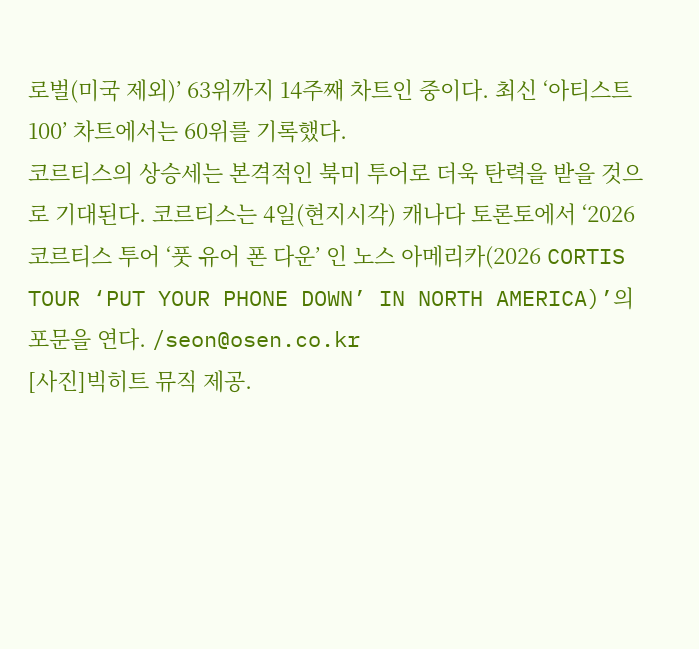로벌(미국 제외)’ 63위까지 14주째 차트인 중이다. 최신 ‘아티스트 100’ 차트에서는 60위를 기록했다.
코르티스의 상승세는 본격적인 북미 투어로 더욱 탄력을 받을 것으로 기대된다. 코르티스는 4일(현지시각) 캐나다 토론토에서 ‘2026 코르티스 투어 ‘풋 유어 폰 다운’ 인 노스 아메리카(2026 CORTIS TOUR ‘PUT YOUR PHONE DOWN’ IN NORTH AMERICA)’의 포문을 연다. /seon@osen.co.kr
[사진]빅히트 뮤직 제공.